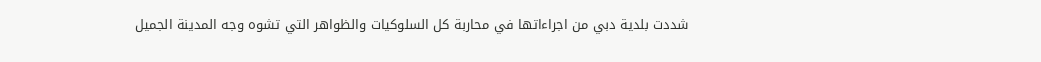شددت بلدية دبي من اجراءاتها في محاربة كل السلوكيات والظواهر التي تشوه وجه المدينة الجميل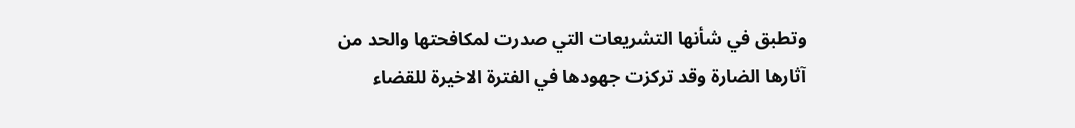وتطبق في شأنها التشريعات التي صدرت لمكافحتها والحد من آثارها الضارة وقد تركزت جهودها في الفترة الاخيرة للقضاء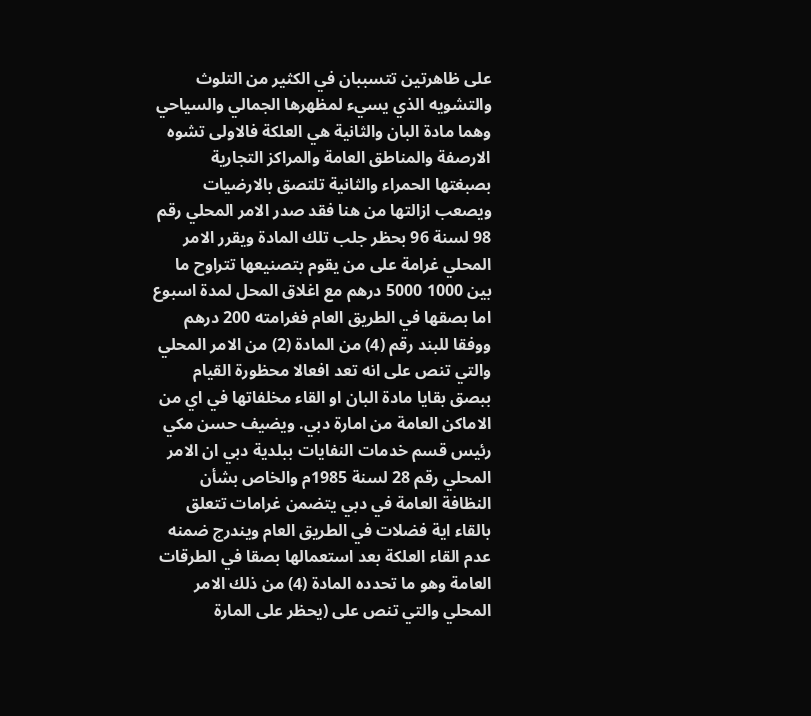على ظاهرتين تتسببان في الكثير من التلوث والتشويه الذي يسيء لمظهرها الجمالي والسياحي وهما مادة البان والثانية هي العلكة فالاولى تشوه الارصفة والمناطق العامة والمراكز التجارية بصبغتها الحمراء والثانية تلتصق بالارضيات ويصعب ازالتها من هنا فقد صدر الامر المحلي رقم 98 لسنة 96 بحظر جلب تلك المادة ويقرر الامر المحلي غرامة على من يقوم بتصنيعها تتراوح ما بين 1000 5000 درهم مع اغلاق المحل لمدة اسبوع اما بصقها في الطريق العام فغرامته 200 درهم ووفقا للبند رقم (4) من المادة (2) من الامر المحلي والتي تنص على انه تعد افعالا محظورة القيام ببصق بقايا مادة البان او القاء مخلفاتها في اي من الاماكن العامة من امارة دبي. ويضيف حسن مكي رئيس قسم خدمات النفايات ببلدية دبي ان الامر المحلي رقم 28 لسنة 1985م والخاص بشأن النظافة العامة في دبي يتضمن غرامات تتعلق بالقاء اية فضلات في الطريق العام ويندرج ضمنه عدم القاء العلكة بعد استعمالها بصقا في الطرقات العامة وهو ما تحدده المادة (4) من ذلك الامر المحلي والتي تنص على (يحظر على المارة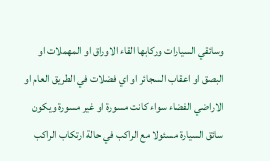وسائقي السيارات وركابها القاء الاوراق او المهملات او البصق او اعقاب السجائر او اي فضلات في الطريق العام او الاراضي الفضاء سواء كانت مسورة او غير مسورة ويكون سائق السيارة مسئولا مع الراكب في حالة ارتكاب الراكب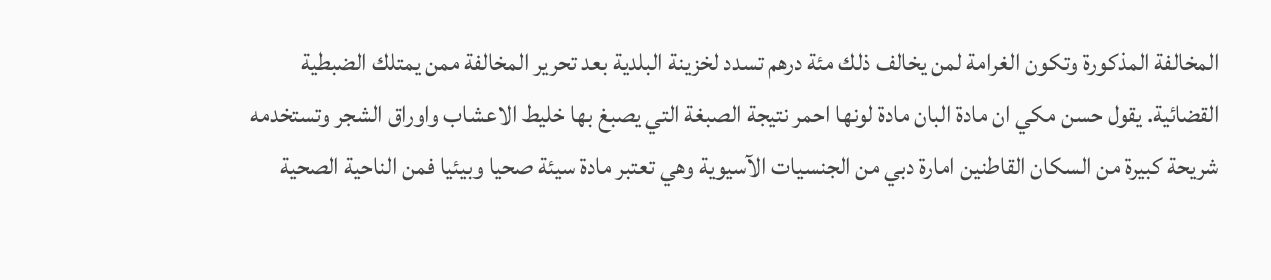المخالفة المذكورة وتكون الغرامة لمن يخالف ذلك مئة درهم تسدد لخزينة البلدية بعد تحرير المخالفة ممن يمتلك الضبطية القضائية. يقول حسن مكي ان مادة البان مادة لونها احمر نتيجة الصبغة التي يصبغ بها خليط الاعشاب واوراق الشجر وتستخدمه شريحة كبيرة من السكان القاطنين امارة دبي من الجنسيات الآسيوية وهي تعتبر مادة سيئة صحيا وبيئيا فمن الناحية الصحية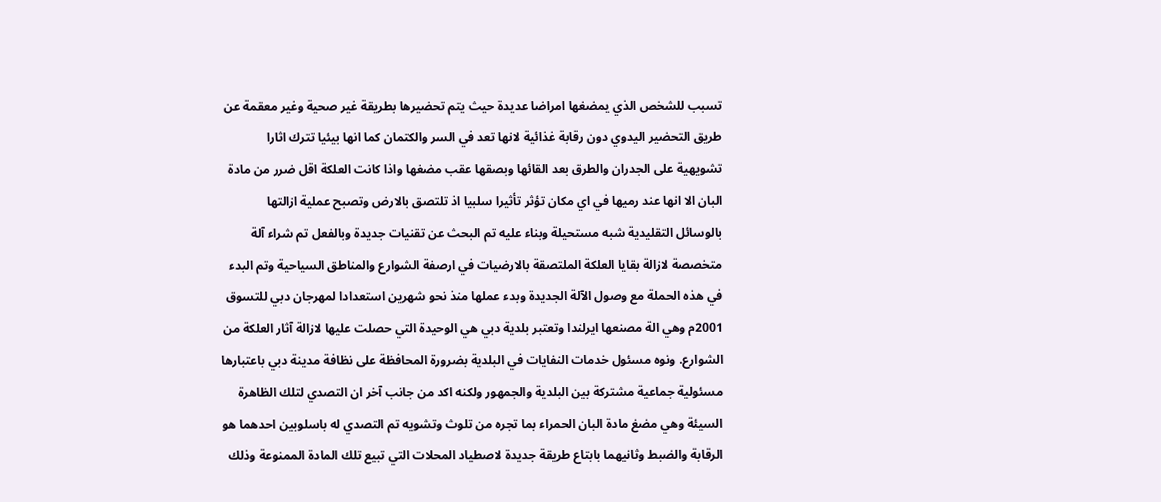تسبب للشخص الذي يمضغها امراضا عديدة حيث يتم تحضيرها بطريقة غير صحية وغير معقمة عن طريق التحضير اليدوي دون رقابة غذائية لانها تعد في السر والكتمان كما انها بيئيا تترك اثارا تشويهية على الجدران والطرق بعد القائها وبصقها عقب مضغها واذا كانت العلكة اقل ضرر من مادة البان الا انها عند رميها في اي مكان تؤثر تأثيرا سلبيا اذ تلتصق بالارض وتصبح عملية ازالتها بالوسائل التقليدية شبه مستحيلة وبناء عليه تم البحث عن تقنيات جديدة وبالفعل تم شراء آلة متخصصة لازالة بقايا العلكة الملتصقة بالارضيات في ارصفة الشوارع والمناطق السياحية وتم البدء في هذه الحملة مع وصول الآلة الجديدة وبدء عملها منذ نحو شهرين استعدادا لمهرجان دبي للتسوق 2001م وهي الة مصنعها ايرلندا وتعتبر بلدية دبي هي الوحيدة التي حصلت عليها لازالة آثار العلكة من الشوارع. ونوه مسئول خدمات النفايات في البلدية بضرورة المحافظة على نظافة مدينة دبي باعتبارها مسئولية جماعية مشتركة بين البلدية والجمهور ولكنه اكد من جانب آخر ان التصدي لتلك الظاهرة السيئة وهي مضغ مادة البان الحمراء بما تجره من تلوث وتشويه تم التصدي له باسلوبين احدهما هو الرقابة والضبط وثانيهما بابتاع طريقة جديدة لاصطياد المحلات التي تبيع تلك المادة الممنوعة وذلك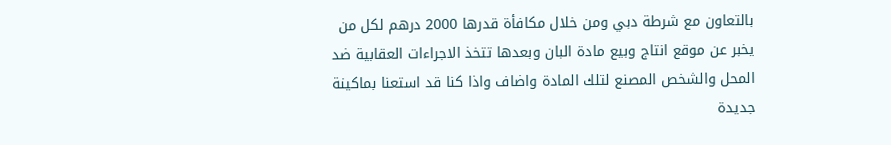بالتعاون مع شرطة دبي ومن خلال مكافأة قدرها 2000 درهم لكل من يخبر عن موقع انتاج وبيع مادة البان وبعدها تتخذ الاجراءات العقابية ضد المحل والشخص المصنع لتلك المادة واضاف واذا كنا قد استعنا بماكينة جديدة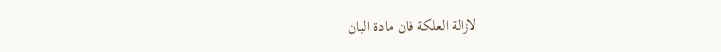لازالة العلكة فان مادة البان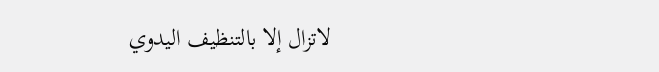لاتزال إلا بالتنظيف اليدوي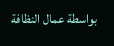بواسطة عمال النظافة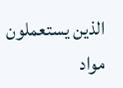الذين يستعملون مواد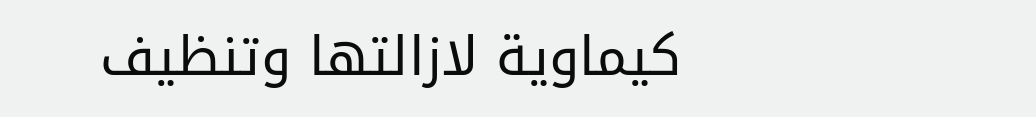كيماوية لازالتها وتنظيف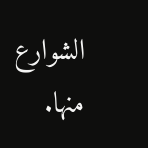الشوارع منها.